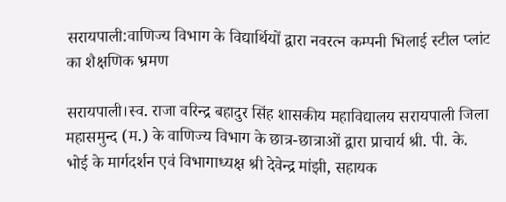सरायपाली:वाणिज्य विभाग के विद्यार्थियों द्वारा नवरत्न कम्पनी भिलाई स्टील प्लांट का शैक्षणिक भ्रमण

सरायपाली।स्व. राजा वरिन्द्र बहादुर सिंह शासकीय महाविद्यालय सरायपाली जिला महासमुन्द (म.) के वाणिज्य विभाग के छात्र-छात्राओं द्वारा प्राचार्य श्री. पी. के. भोई के मार्गदर्शन एवं विभागाध्यक्ष श्री देवेन्द्र मांझी, सहायक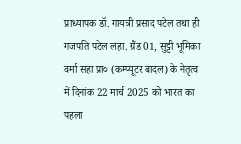प्राध्यापक डॉ. गायत्री प्रसाद पटेल तथा ही गजपति पटेल लहा. ग्रैंड 01, सुट्टी भूमिका वर्मा सहा प्रा० (कम्प्यूटर बादल) के नेतृत्व में दिनांक 22 मार्च 2025 को भारत का पहला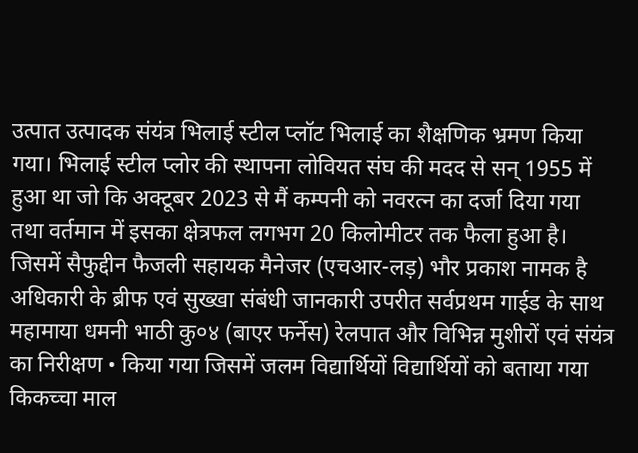उत्पात उत्पादक संयंत्र भिलाई स्टील प्लॉट भिलाई का शैक्षणिक भ्रमण किया गया। भिलाई स्टील प्लोर की स्थापना लोवियत संघ की मदद से सन् 1955 में हुआ था जो कि अक्टूबर 2023 से मैं कम्पनी को नवरत्न का दर्जा दिया गया तथा वर्तमान में इसका क्षेत्रफल लगभग 20 किलोमीटर तक फैला हुआ है। जिसमें सैफुद्दीन फैजली सहायक मैनेजर (एचआर-लड़) भौर प्रकाश नामक है अधिकारी के ब्रीफ एवं सुख्खा संबंधी जानकारी उपरीत सर्वप्रथम गाईड के साथ महामाया धमनी भाठी कु०४ (बाएर फर्नेस) रेलपात और विभिन्न मुशीरों एवं संयंत्र का निरीक्षण • किया गया जिसमें जलम विद्यार्थियों विद्यार्थियों को बताया गया किकच्चा माल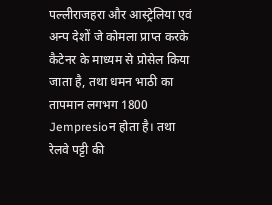पल्लीराजहरा और आस्ट्रेलिया एवं अन्प देशों जे कोमला प्राप्त करके कैटेनर के माध्यम से प्रोसेल किया जाता है, तथा धमन भाठी का तापमान लगभग 1800 Jempresioन होता है। तथा रेलवे पट्टी की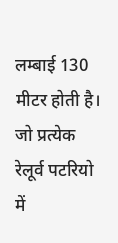लम्बाई 130 मीटर होती है। जो प्रत्येक रेलूर्व पटरियो में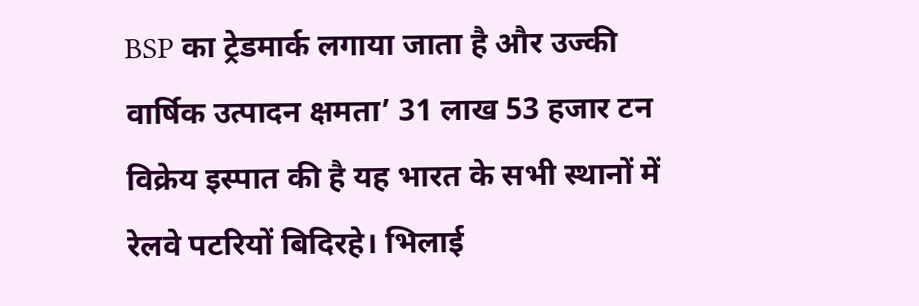BSP का ट्रेडमार्क लगाया जाता है और उज्की वार्षिक उत्पादन क्षमता’ 31 लाख 53 हजार टन विक्रेय इस्पात की है यह भारत के सभी स्थानों में रेलवे पटरियों बिदिरहे। भिलाई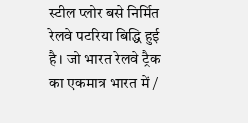स्टील प्लोर बसे निर्मित रेलवे पटरिया बिद्धि हुई है। जो भारत रेलवे ट्रैक का एकमात्र भारत में /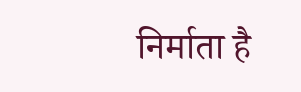निर्माता है